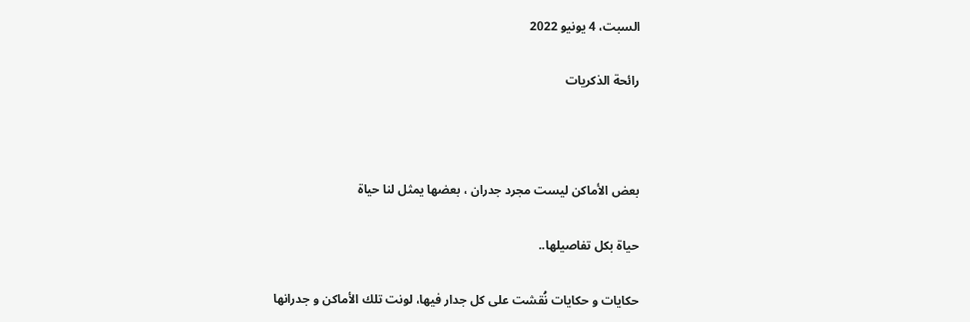السبت، 4 يونيو 2022

رائحة الذكريات



بعض الأماكن ليست مجرد جدران ، بعضها يمثل لنا حياة

حياة بكل تفاصيلها..

حكايات و حكايات نُقشت على كل جدار فيها، لونت تلك الأماكن و جدرانها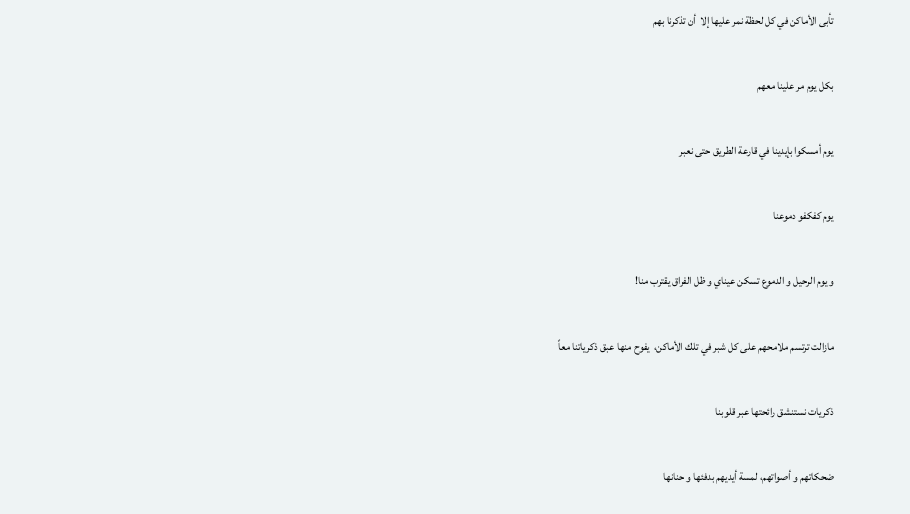تأبى الأماكن في كل لحظة نمر عليها إلا  أن تذكرنا بهم

بكل يوم مر علينا معهم

يوم أمسكوا بإيدينا في قارعة الطريق حتى نعبر

يوم كفكفو دموعنا

و يوم الرحيل و الدموع تسكن عيناي و ظل الفراق يقترب منا!

مازالت ترتسم ملامحهم على كل شبر في تلك الأماكن،  يفوح منها عبق ذكرياتنا معاً

ذكريات نستنشق رائحتها عبر قلوبنا

ضحكاتهم و أصواتهم، لمسة أيديهم بدفئها و حنانها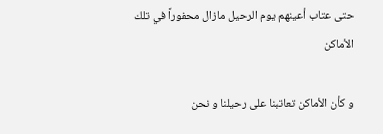حتى عتاب أعينهم يوم الرحيل مازال محفوراً في تلك الأماكن

و كأن الأماكن تعاتبنا على رحيلنا و نحن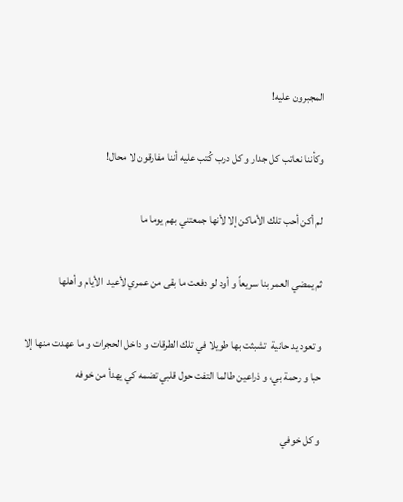المجبرون عليه!

وكأننا نعاتب كل جدار و كل درب كُتب عليه أننا مفارقون لا محال!

لم أكن أحب تلك الأماكن إلا لأنها جمعتني بهم يوما ما

ثم يمضي العمر بنا سريعاً و أود لو دفعت ما بقى من عمري لأعيد  الأيام و أهلها

و تعود يد حانية  تشبثت بها طويلا في تلك الطرقات و داخل الحجرات و ما عهدت منها إلا حبا و رحمة بي، و ذراعين طالما التفت حول قلبي تضمه كي يهدأ من خوفه

و كل خوفي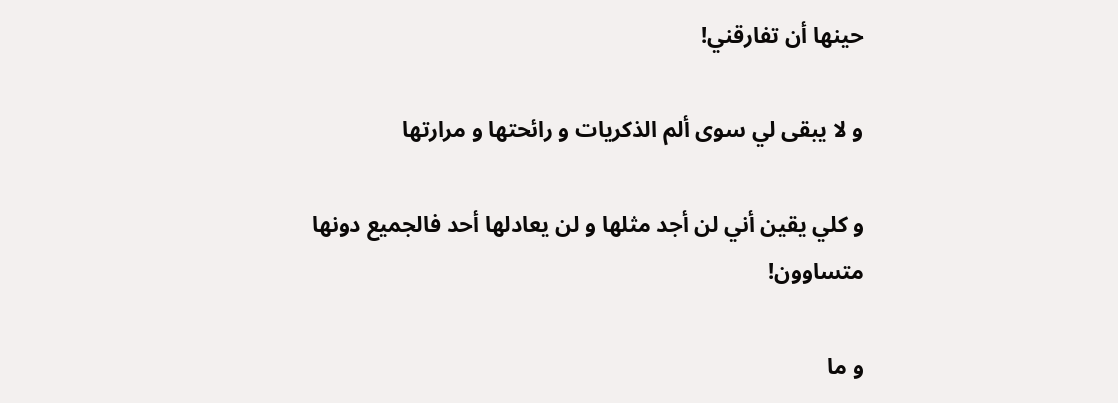حينها أن تفارقني!

و لا يبقى لي سوى ألم الذكريات و رائحتها و مرارتها

و كلي يقين أني لن أجد مثلها و لن يعادلها أحد فالجميع دونها متساوون!

و ما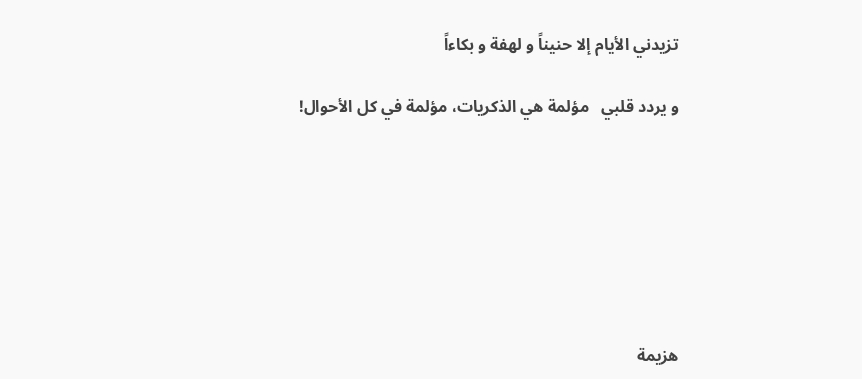تزيدني الأيام إلا حنيناً و لهفة و بكاءاً

و يردد قلبي   مؤلمة هي الذكريات، مؤلمة في كل الأحوال!







هزيمة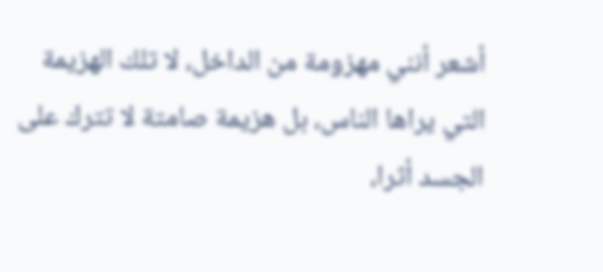أشعر أنني مهزومة من الداخل، لا تلك الهزيمة التي يراها الناس، بل هزيمة صامتة لا تترك على الجسد أثرا،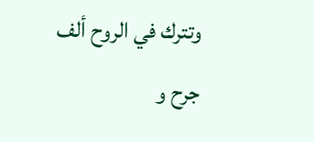وتترك في الروح ألف جرح و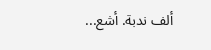ألف ندبة. أشع...